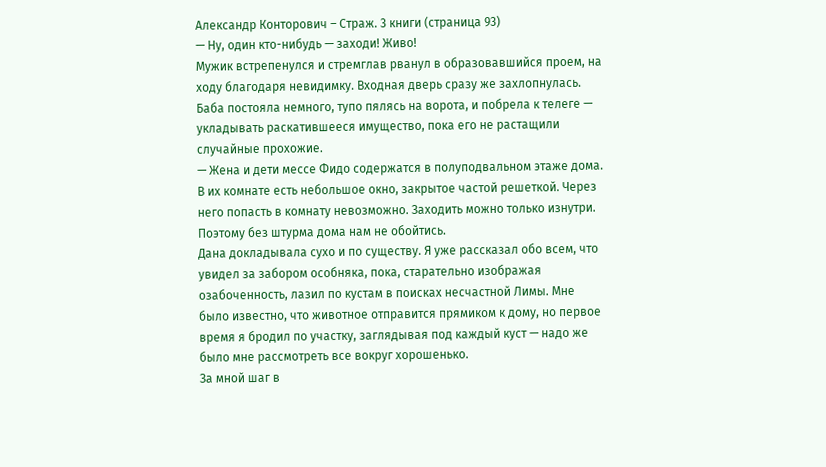Александр Конторович – Страж. 3 книги (страница 93)
— Ну, один кто-нибудь — заходи! Живо!
Мужик встрепенулся и стремглав рванул в образовавшийся проем, на ходу благодаря невидимку. Входная дверь сразу же захлопнулась. Баба постояла немного, тупо пялясь на ворота, и побрела к телеге — укладывать раскатившееся имущество, пока его не растащили случайные прохожие.
— Жена и дети мессе Фидо содержатся в полуподвальном этаже дома. В их комнате есть небольшое окно, закрытое частой решеткой. Через него попасть в комнату невозможно. Заходить можно только изнутри. Поэтому без штурма дома нам не обойтись.
Дана докладывала сухо и по существу. Я уже рассказал обо всем, что увидел за забором особняка, пока, старательно изображая озабоченность, лазил по кустам в поисках несчастной Лимы. Мне было известно, что животное отправится прямиком к дому, но первое время я бродил по участку, заглядывая под каждый куст — надо же было мне рассмотреть все вокруг хорошенько.
За мной шаг в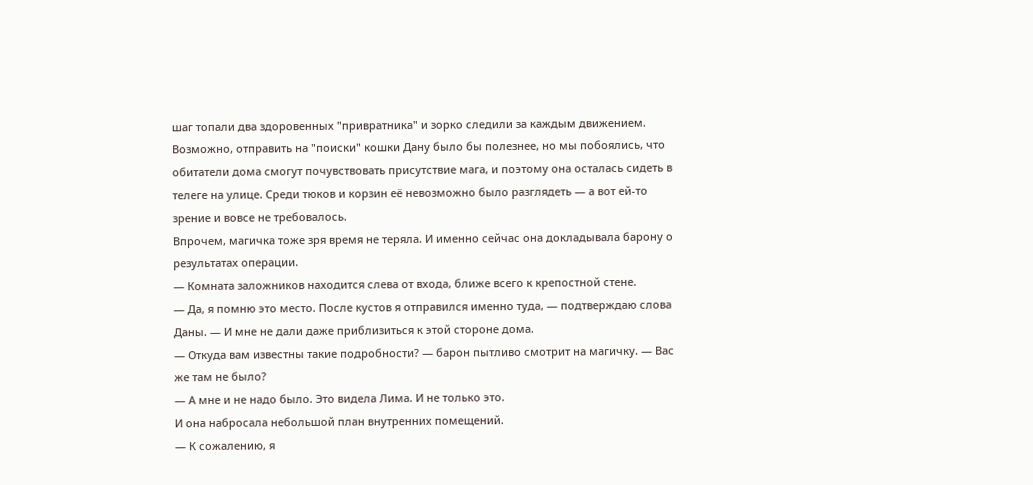шаг топали два здоровенных "привратника" и зорко следили за каждым движением. Возможно, отправить на "поиски" кошки Дану было бы полезнее, но мы побоялись, что обитатели дома смогут почувствовать присутствие мага, и поэтому она осталась сидеть в телеге на улице. Среди тюков и корзин её невозможно было разглядеть — а вот ей-то зрение и вовсе не требовалось.
Впрочем, магичка тоже зря время не теряла. И именно сейчас она докладывала барону о результатах операции.
— Комната заложников находится слева от входа, ближе всего к крепостной стене.
— Да, я помню это место. После кустов я отправился именно туда, — подтверждаю слова Даны. — И мне не дали даже приблизиться к этой стороне дома.
— Откуда вам известны такие подробности? — барон пытливо смотрит на магичку. — Вас же там не было?
— А мне и не надо было. Это видела Лима. И не только это.
И она набросала небольшой план внутренних помещений.
— К сожалению, я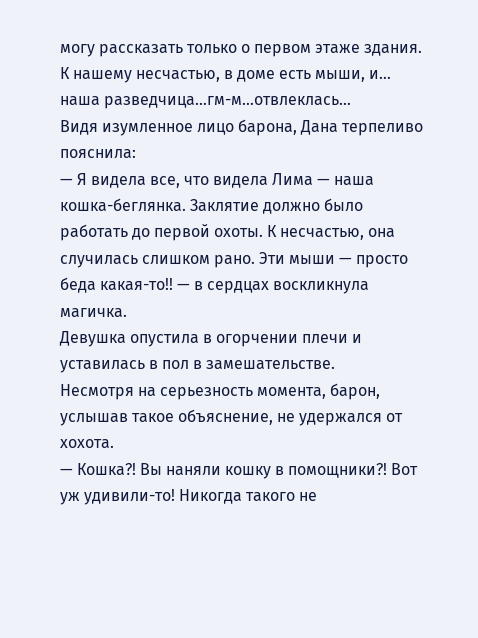могу рассказать только о первом этаже здания. К нашему несчастью, в доме есть мыши, и… наша разведчица…гм-м…отвлеклась…
Видя изумленное лицо барона, Дана терпеливо пояснила:
— Я видела все, что видела Лима — наша кошка-беглянка. Заклятие должно было работать до первой охоты. К несчастью, она случилась слишком рано. Эти мыши — просто беда какая-то!! — в сердцах воскликнула магичка.
Девушка опустила в огорчении плечи и уставилась в пол в замешательстве.
Несмотря на серьезность момента, барон, услышав такое объяснение, не удержался от хохота.
— Кошка?! Вы наняли кошку в помощники?! Вот уж удивили-то! Никогда такого не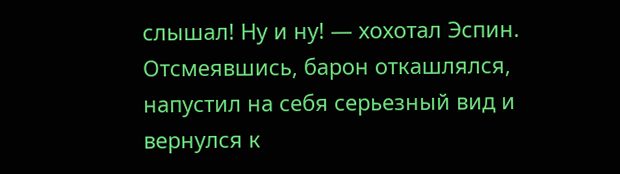слышал! Ну и ну! — хохотал Эспин.
Отсмеявшись, барон откашлялся, напустил на себя серьезный вид и вернулся к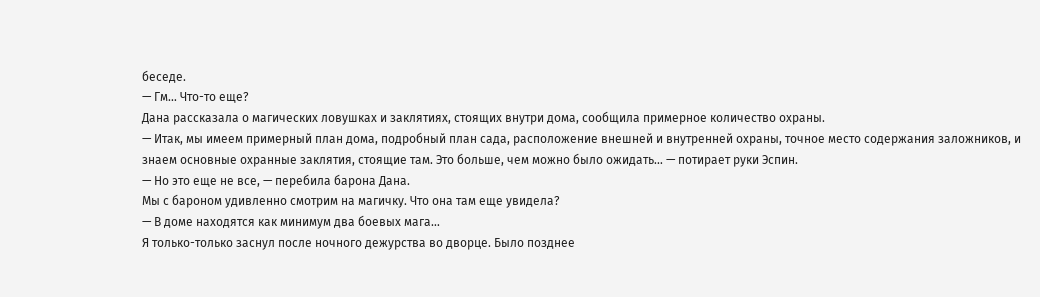беседе.
— Гм… Что-то еще?
Дана рассказала о магических ловушках и заклятиях, стоящих внутри дома, сообщила примерное количество охраны.
— Итак, мы имеем примерный план дома, подробный план сада, расположение внешней и внутренней охраны, точное место содержания заложников, и знаем основные охранные заклятия, стоящие там. Это больше, чем можно было ожидать… — потирает руки Эспин.
— Но это еще не все, — перебила барона Дана.
Мы с бароном удивленно смотрим на магичку. Что она там еще увидела?
— В доме находятся как минимум два боевых мага…
Я только-только заснул после ночного дежурства во дворце. Было позднее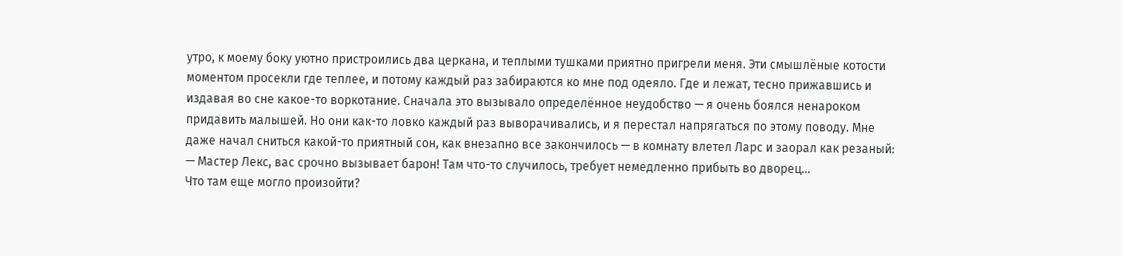утро, к моему боку уютно пристроились два церкана, и теплыми тушками приятно пригрели меня. Эти смышлёные котости моментом просекли где теплее, и потому каждый раз забираются ко мне под одеяло. Где и лежат, тесно прижавшись и издавая во сне какое-то воркотание. Сначала это вызывало определённое неудобство — я очень боялся ненароком придавить малышей. Но они как-то ловко каждый раз выворачивались, и я перестал напрягаться по этому поводу. Мне даже начал сниться какой-то приятный сон, как внезапно все закончилось — в комнату влетел Ларс и заорал как резаный:
— Мастер Лекс, вас срочно вызывает барон! Там что-то случилось, требует немедленно прибыть во дворец…
Что там еще могло произойти?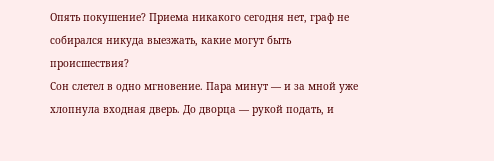Опять покушение? Приема никакого сегодня нет, граф не собирался никуда выезжать, какие могут быть происшествия?
Сон слетел в одно мгновение. Пара минут — и за мной уже хлопнула входная дверь. До дворца — рукой подать, и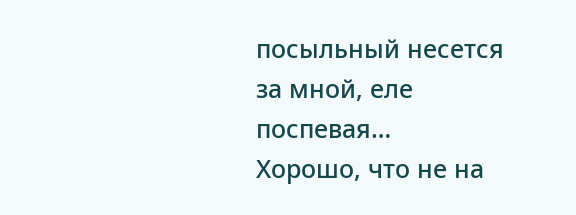посыльный несется за мной, еле поспевая…
Хорошо, что не на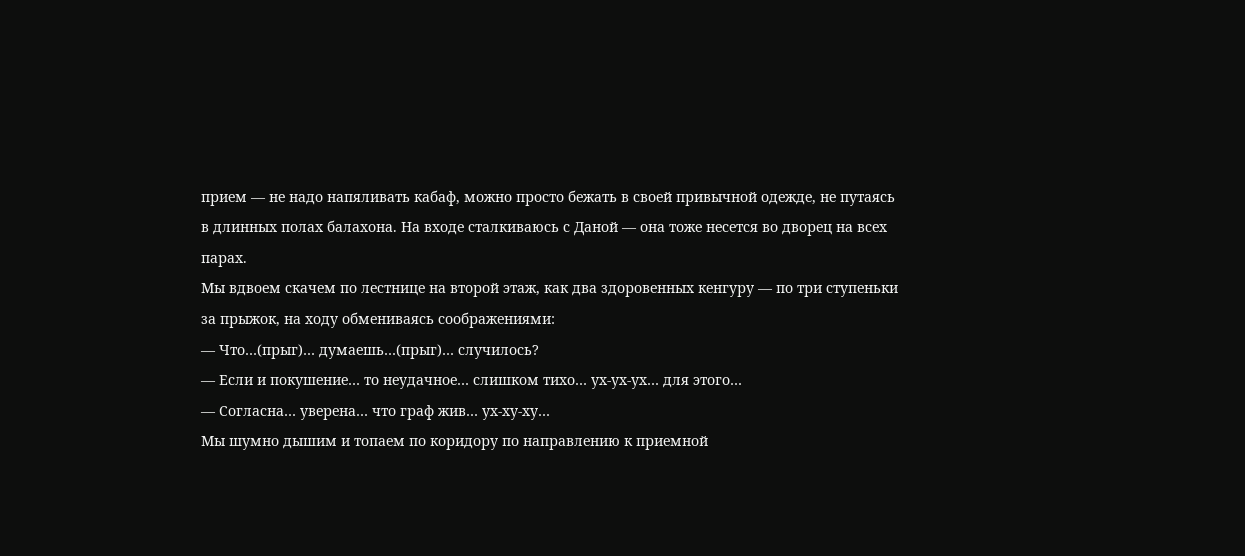прием — не надо напяливать кабаф, можно просто бежать в своей привычной одежде, не путаясь в длинных полах балахона. На входе сталкиваюсь с Даной — она тоже несется во дворец на всех парах.
Мы вдвоем скачем по лестнице на второй этаж, как два здоровенных кенгуру — по три ступеньки за прыжок, на ходу обмениваясь соображениями:
— Что…(прыг)… думаешь…(прыг)… случилось?
— Если и покушение… то неудачное… слишком тихо… ух-ух-ух… для этого…
— Согласна… уверена… что граф жив… ух-ху-ху…
Мы шумно дышим и топаем по коридору по направлению к приемной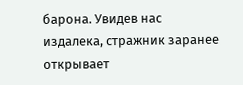барона. Увидев нас издалека, стражник заранее открывает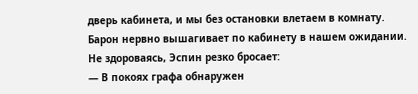дверь кабинета, и мы без остановки влетаем в комнату.
Барон нервно вышагивает по кабинету в нашем ожидании.
Не здороваясь, Эспин резко бросает:
— В покоях графа обнаружен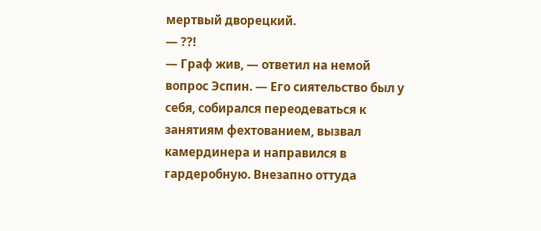мертвый дворецкий.
— ??!
— Граф жив, — ответил на немой вопрос Эспин. — Его сиятельство был у себя, собирался переодеваться к занятиям фехтованием, вызвал камердинера и направился в гардеробную. Внезапно оттуда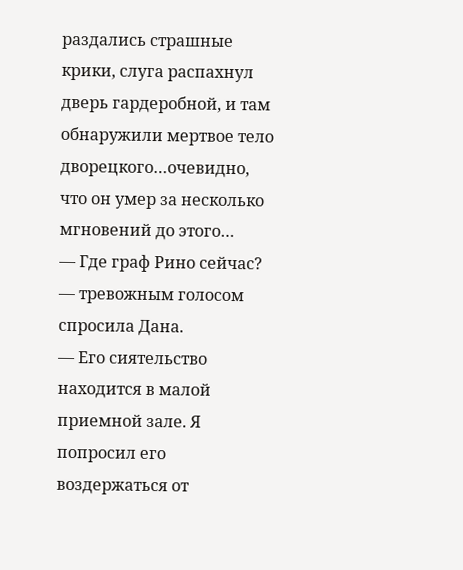раздались страшные крики, слуга распахнул дверь гардеробной, и там обнаружили мертвое тело дворецкого…очевидно, что он умер за несколько мгновений до этого…
— Где граф Рино сейчас? — тревожным голосом спросила Дана.
— Его сиятельство находится в малой приемной зале. Я попросил его воздержаться от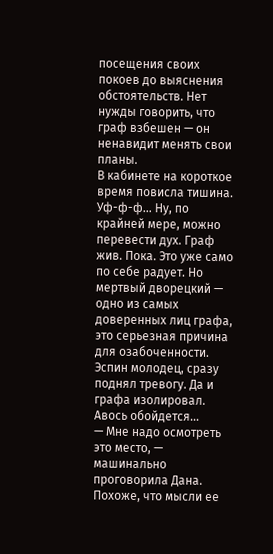посещения своих покоев до выяснения обстоятельств. Нет нужды говорить, что граф взбешен — он ненавидит менять свои планы.
В кабинете на короткое время повисла тишина.
Уф-ф-ф… Ну, по крайней мере, можно перевести дух. Граф жив. Пока. Это уже само по себе радует. Но мертвый дворецкий — одно из самых доверенных лиц графа, это серьезная причина для озабоченности. Эспин молодец, сразу поднял тревогу. Да и графа изолировал. Авось обойдется…
— Мне надо осмотреть это место, — машинально проговорила Дана. Похоже, что мысли ее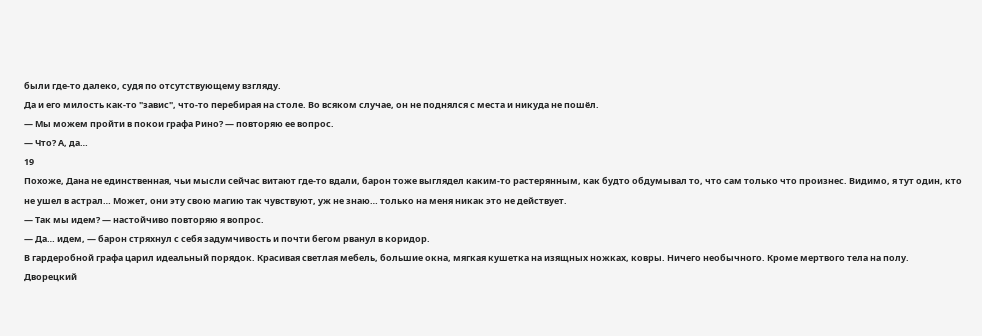были где-то далеко, судя по отсутствующему взгляду.
Да и его милость как-то "завис", что-то перебирая на столе. Во всяком случае, он не поднялся с места и никуда не пошёл.
— Мы можем пройти в покои графа Рино? — повторяю ее вопрос.
— Что? А, да…
19
Похоже, Дана не единственная, чьи мысли сейчас витают где-то вдали, барон тоже выглядел каким-то растерянным, как будто обдумывал то, что сам только что произнес. Видимо, я тут один, кто не ушел в астрал… Может, они эту свою магию так чувствуют, уж не знаю… только на меня никак это не действует.
— Так мы идем? — настойчиво повторяю я вопрос.
— Да… идем, — барон стряхнул с себя задумчивость и почти бегом рванул в коридор.
В гардеробной графа царил идеальный порядок. Красивая светлая мебель, большие окна, мягкая кушетка на изящных ножках, ковры. Ничего необычного. Кроме мертвого тела на полу.
Дворецкий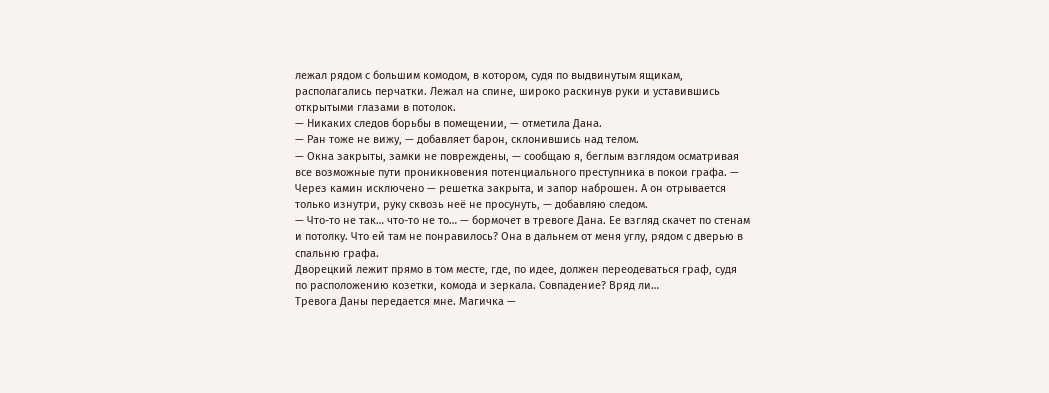лежал рядом с большим комодом, в котором, судя по выдвинутым ящикам, располагались перчатки. Лежал на спине, широко раскинув руки и уставившись открытыми глазами в потолок.
— Никаких следов борьбы в помещении, — отметила Дана.
— Ран тоже не вижу, — добавляет барон, склонившись над телом.
— Окна закрыты, замки не повреждены, — сообщаю я, беглым взглядом осматривая все возможные пути проникновения потенциального преступника в покои графа. — Через камин исключено — решетка закрыта, и запор наброшен. А он отрывается только изнутри, руку сквозь неё не просунуть, — добавляю следом.
— Что-то не так… что-то не то… — бормочет в тревоге Дана. Ее взгляд скачет по стенам и потолку. Что ей там не понравилось? Она в дальнем от меня углу, рядом с дверью в спальню графа.
Дворецкий лежит прямо в том месте, где, по идее, должен переодеваться граф, судя по расположению козетки, комода и зеркала. Совпадение? Вряд ли…
Тревога Даны передается мне. Магичка —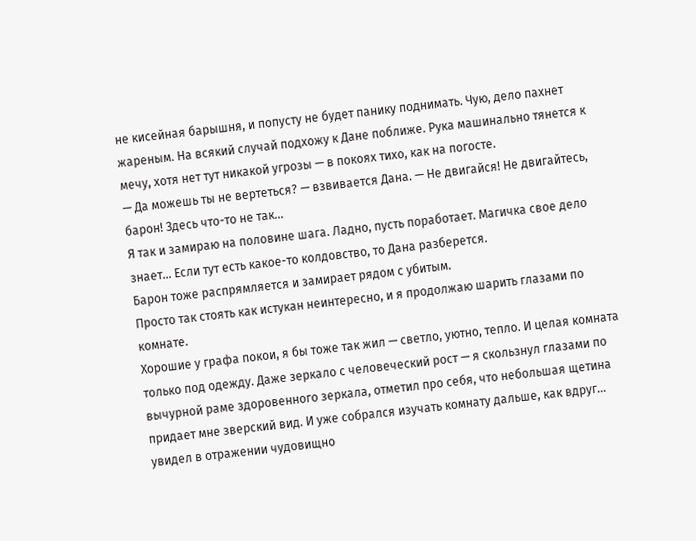не кисейная барышня, и попусту не будет панику поднимать. Чую, дело пахнет жареным. На всякий случай подхожу к Дане поближе. Рука машинально тянется к мечу, хотя нет тут никакой угрозы — в покоях тихо, как на погосте.
— Да можешь ты не вертеться? — взвивается Дана. — Не двигайся! Не двигайтесь, барон! Здесь что-то не так…
Я так и замираю на половине шага. Ладно, пусть поработает. Магичка свое дело знает… Если тут есть какое-то колдовство, то Дана разберется.
Барон тоже распрямляется и замирает рядом с убитым.
Просто так стоять как истукан неинтересно, и я продолжаю шарить глазами по комнате.
Хорошие у графа покои, я бы тоже так жил — светло, уютно, тепло. И целая комната только под одежду. Даже зеркало с человеческий рост — я скользнул глазами по вычурной раме здоровенного зеркала, отметил про себя, что небольшая щетина придает мне зверский вид. И уже собрался изучать комнату дальше, как вдруг… увидел в отражении чудовищно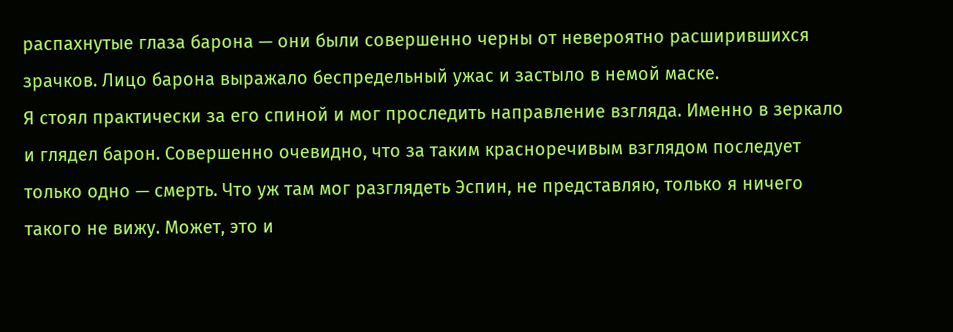распахнутые глаза барона — они были совершенно черны от невероятно расширившихся зрачков. Лицо барона выражало беспредельный ужас и застыло в немой маске.
Я стоял практически за его спиной и мог проследить направление взгляда. Именно в зеркало и глядел барон. Совершенно очевидно, что за таким красноречивым взглядом последует только одно — смерть. Что уж там мог разглядеть Эспин, не представляю, только я ничего такого не вижу. Может, это и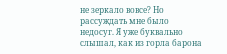не зеркало вовсе? Но рассуждать мне было недосуг. Я уже буквально слышал, как из горла барона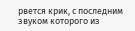рвется крик, с последним звуком которого из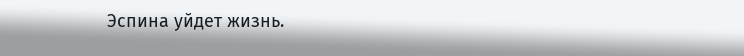Эспина уйдет жизнь.